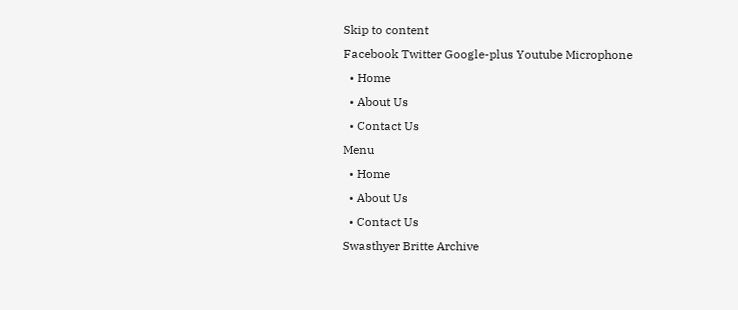Skip to content
Facebook Twitter Google-plus Youtube Microphone
  • Home
  • About Us
  • Contact Us
Menu
  • Home
  • About Us
  • Contact Us
Swasthyer Britte Archive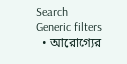Search
Generic filters
  • আরোগ্যের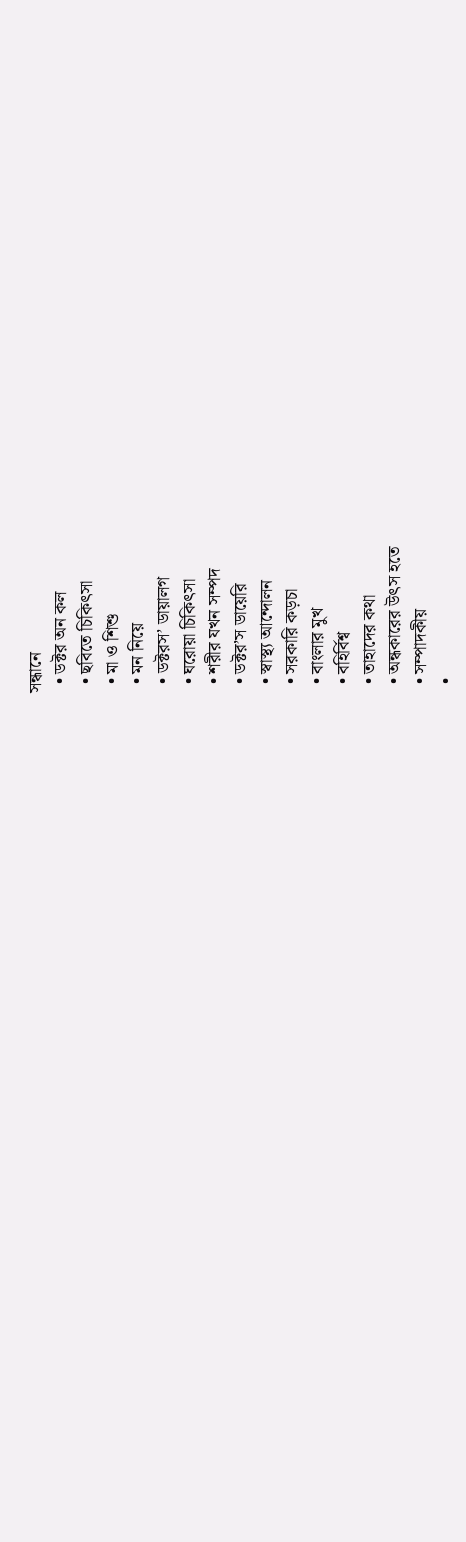সন্ধানে
  • ডক্টর অন কল
  • ছবিতে চিকিৎসা
  • মা ও শিশু
  • মন নিয়ে
  • ডক্টরস’ ডায়ালগ
  • ঘরোয়া চিকিৎসা
  • শরীর যখন সম্পদ
  • ডক্টর’স ডায়েরি
  • স্বাস্থ্য আন্দোলন
  • সরকারি কড়চা
  • বাংলার মুখ
  • বহির্বিশ্ব
  • তাহাদের কথা
  • অন্ধকারের উৎস হতে
  • সম্পাদকীয়
  •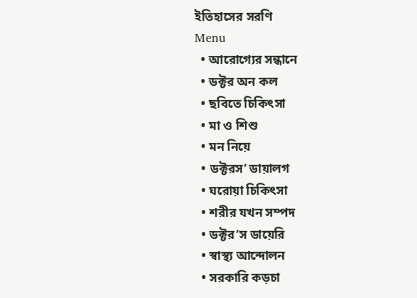ইতিহাসের সরণি
Menu
  • আরোগ্যের সন্ধানে
  • ডক্টর অন কল
  • ছবিতে চিকিৎসা
  • মা ও শিশু
  • মন নিয়ে
  • ডক্টরস’ ডায়ালগ
  • ঘরোয়া চিকিৎসা
  • শরীর যখন সম্পদ
  • ডক্টর’স ডায়েরি
  • স্বাস্থ্য আন্দোলন
  • সরকারি কড়চা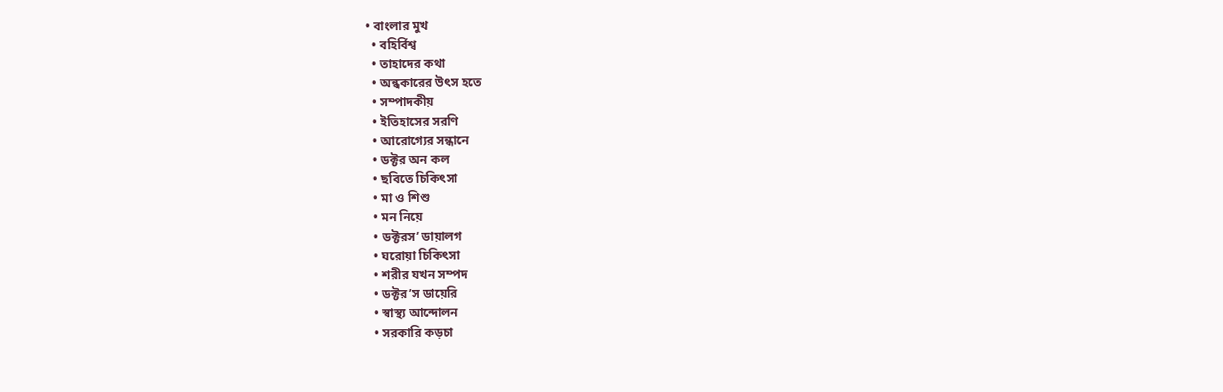• বাংলার মুখ
  • বহির্বিশ্ব
  • তাহাদের কথা
  • অন্ধকারের উৎস হতে
  • সম্পাদকীয়
  • ইতিহাসের সরণি
  • আরোগ্যের সন্ধানে
  • ডক্টর অন কল
  • ছবিতে চিকিৎসা
  • মা ও শিশু
  • মন নিয়ে
  • ডক্টরস’ ডায়ালগ
  • ঘরোয়া চিকিৎসা
  • শরীর যখন সম্পদ
  • ডক্টর’স ডায়েরি
  • স্বাস্থ্য আন্দোলন
  • সরকারি কড়চা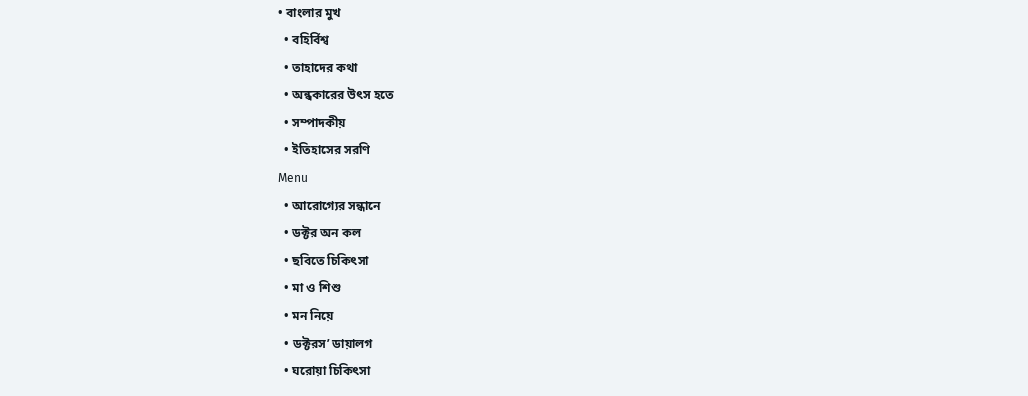• বাংলার মুখ
  • বহির্বিশ্ব
  • তাহাদের কথা
  • অন্ধকারের উৎস হতে
  • সম্পাদকীয়
  • ইতিহাসের সরণি
Menu
  • আরোগ্যের সন্ধানে
  • ডক্টর অন কল
  • ছবিতে চিকিৎসা
  • মা ও শিশু
  • মন নিয়ে
  • ডক্টরস’ ডায়ালগ
  • ঘরোয়া চিকিৎসা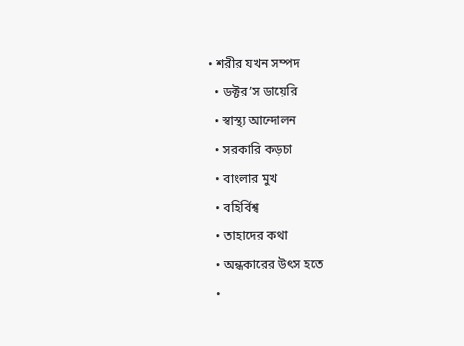• শরীর যখন সম্পদ
  • ডক্টর’স ডায়েরি
  • স্বাস্থ্য আন্দোলন
  • সরকারি কড়চা
  • বাংলার মুখ
  • বহির্বিশ্ব
  • তাহাদের কথা
  • অন্ধকারের উৎস হতে
  •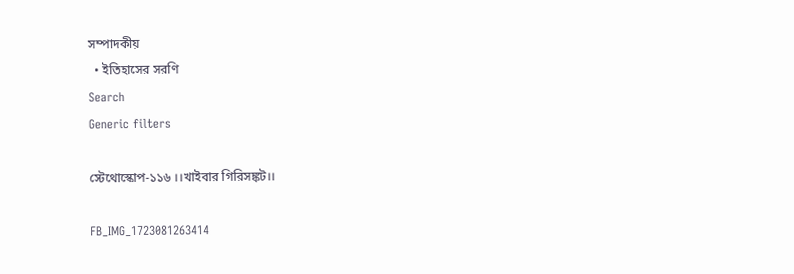সম্পাদকীয়
  • ইতিহাসের সরণি
Search
Generic filters

স্টেথোস্কোপ-১১৬ ।।খাইবার গিরিসঙ্কট।।

FB_IMG_1723081263414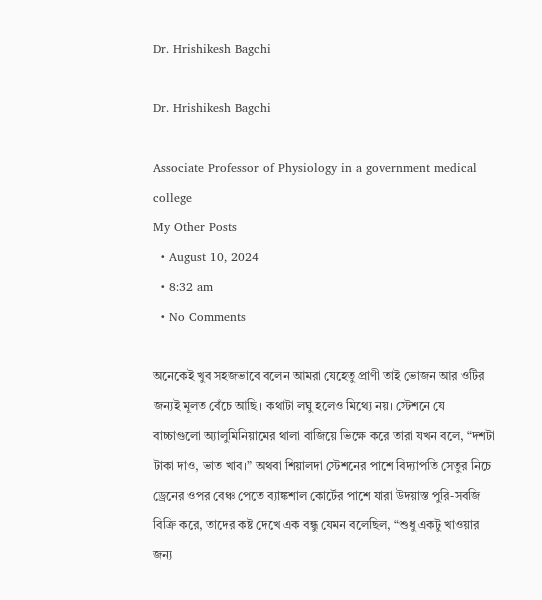Dr. Hrishikesh Bagchi

Dr. Hrishikesh Bagchi

Associate Professor of Physiology in a government medical college
My Other Posts
  • August 10, 2024
  • 8:32 am
  • No Comments

অনেকেই খুব সহজভাবে বলেন আমরা যেহেতু প্রাণী তাই ভোজন আর ওটির জন্যই মূলত বেঁচে আছি। কথাটা লঘু হলেও মিথ্যে নয়। স্টেশনে যে বাচ্চাগুলো অ্যালুমিনিয়ামের থালা বাজিয়ে ভিক্ষে করে তারা যখন বলে, “দশটা টাকা দাও, ভাত খাব।” অথবা শিয়ালদা স্টেশনের পাশে বিদ্যাপতি সেতুর নিচে ড্রেনের ওপর বেঞ্চ পেতে ব্যাঙ্কশাল কোর্টের পাশে যারা উদয়াস্ত পুরি-সবজি বিক্রি করে, তাদের কষ্ট দেখে এক বন্ধু যেমন বলেছিল, “শুধু একটু খাওয়ার জন্য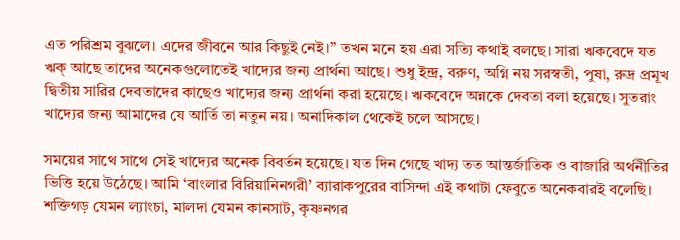এত পরিশ্রম বুঝলে। এদের জীবনে আর কিছুই নেই।” তখন মনে হয় এরা সত্যি কথাই বলছে। সারা ঋকবেদে যত ঋক্‌ আছে তাদের অনেকগুলোতেই খাদ্যের জন্য প্রার্থনা আছে। শুধু ইন্দ্র, বরুণ, অগ্নি নয় সরস্বতী, পুষা, রুদ্র প্রমূখ দ্বিতীয় সারির দেবতাদের কাছেও খাদ্যের জন্য প্রার্থনা করা হয়েছে। ঋকবেদে অন্নকে দেবতা বলা হয়েছে। সুতরাং খাদ্যের জন্য আমাদের যে আর্তি তা নতুন নয়। অনাদিকাল থেকেই চলে আসছে।

সময়ের সাথে সাথে সেই খাদ্যের অনেক বিবর্তন হয়েছে। যত দিন গেছে খাদ্য তত আন্তর্জাতিক ও বাজারি অর্থনীতির ভিত্তি হয়ে উঠেছে। আমি ‘বাংলার বিরিয়ানিনগরী’ ব্যারাকপুরের বাসিন্দা এই কথাটা ফেবুতে অনেকবারই বলেছি। শক্তিগড় যেমন ল্যাংচা, মালদা যেমন কানসাট, কৃষ্ণনগর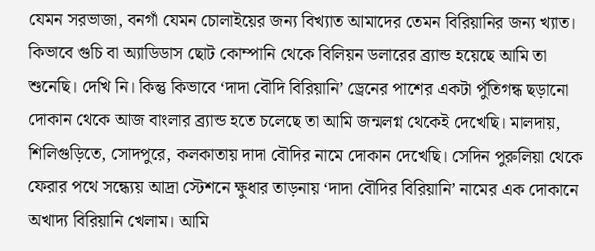যেমন সরভাজা, বনগাঁ যেমন চোলাইয়ের জন্য বিখ্যাত আমাদের তেমন বিরিয়ানির জন্য খ্যাত। কিভাবে গুচি বা অ্যাডিডাস ছোট কোম্পানি থেকে বিলিয়ন ডলারের ব্র্যান্ড হয়েছে আমি তা শুনেছি। দেখি নি। কিন্তু কিভাবে ‘দাদা বৌদি বিরিয়ানি’ ড্রেনের পাশের একটা পুঁতিগন্ধ ছড়ানো দোকান থেকে আজ বাংলার ব্র্যান্ড হতে চলেছে তা আমি জন্মলগ্ন থেকেই দেখেছি। মালদায়, শিলিগুড়িতে, সোদপুরে, কলকাতায় দাদা বৌদির নামে দোকান দেখেছি। সেদিন পুরুলিয়া থেকে ফেরার পথে সন্ধ্যেয় আদ্রা স্টেশনে ক্ষুধার তাড়নায় ‘দাদা বৌদির বিরিয়ানি’ নামের এক দোকানে অখাদ্য বিরিয়ানি খেলাম। আমি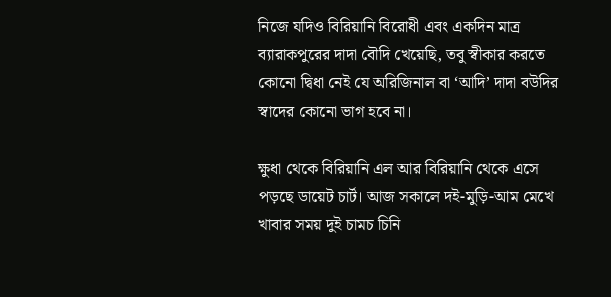নিজে যদিও বিরিয়ানি বিরোধী এবং একদিন মাত্র ব্যারাকপুরের দাদা বৌদি খেয়েছি, তবু স্বীকার করতে কোনো দ্বিধা নেই যে অরিজিনাল বা ‘আদি’ দাদা বউদির স্বাদের কোনো ভাগ হবে না।

ক্ষুধা থেকে বিরিয়ানি এল আর বিরিয়ানি থেকে এসে পড়ছে ডায়েট চার্ট। আজ সকালে দই-মুড়ি-আম মেখে খাবার সময় দুই চামচ চিনি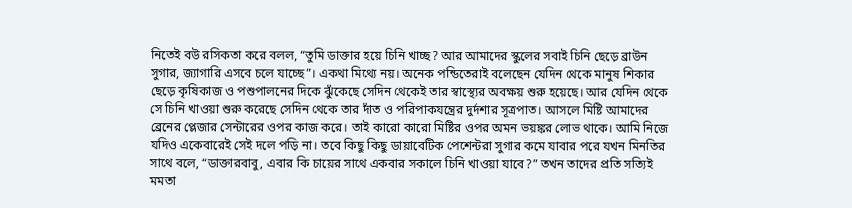নিতেই বউ রসিকতা করে বলল, “তুমি ডাক্তার হয়ে চিনি খাচ্ছ? আর আমাদের স্কুলের সবাই চিনি ছেড়ে ব্রাউন সুগার, জ্যাগারি এসবে চলে যাচ্ছে”। একথা মিথ্যে নয়। অনেক পন্ডিতেরাই বলেছেন যেদিন থেকে মানুষ শিকার ছেড়ে কৃষিকাজ ও পশুপালনের দিকে ঝুঁকেছে সেদিন থেকেই তার স্বাস্থ্যের অবক্ষয় শুরু হয়েছে। আর যেদিন থেকে সে চিনি খাওয়া শুরু করেছে সেদিন থেকে তার দাঁত ও পরিপাকযন্ত্রের দুর্দশার সূত্রপাত। আসলে মিষ্টি আমাদের ব্রেনের প্লেজার সেন্টারের ওপর কাজ করে। তাই কারো কারো মিষ্টির ওপর অমন ভয়ঙ্কর লোভ থাকে। আমি নিজে যদিও একেবারেই সেই দলে পড়ি না। তবে কিছু কিছু ডায়াবেটিক পেশেন্টরা সুগার কমে যাবার পরে যখন মিনতির সাথে বলে, “ডাক্তারবাবু, এবার কি চায়ের সাথে একবার সকালে চিনি খাওয়া যাবে?” তখন তাদের প্রতি সত্যিই মমতা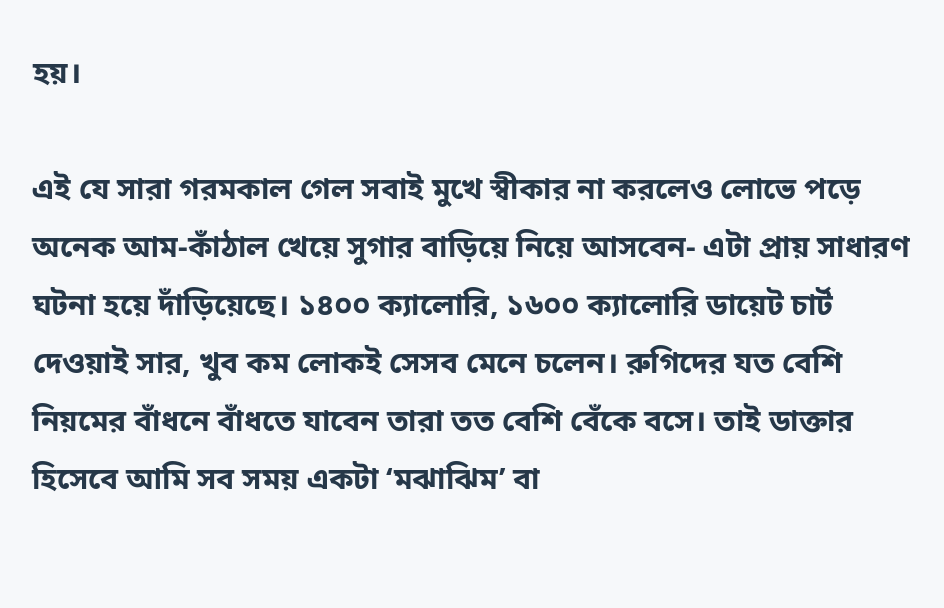হয়।

এই যে সারা গরমকাল গেল সবাই মুখে স্বীকার না করলেও লোভে পড়ে অনেক আম-কাঁঠাল খেয়ে সুগার বাড়িয়ে নিয়ে আসবেন- এটা প্রায় সাধারণ ঘটনা হয়ে দাঁড়িয়েছে। ১৪০০ ক্যালোরি, ১৬০০ ক্যালোরি ডায়েট চার্ট দেওয়াই সার, খুব কম লোকই সেসব মেনে চলেন। রুগিদের যত বেশি নিয়মের বাঁধনে বাঁধতে যাবেন তারা তত বেশি বেঁকে বসে। তাই ডাক্তার হিসেবে আমি সব সময় একটা ‘মঝাঝিম’ বা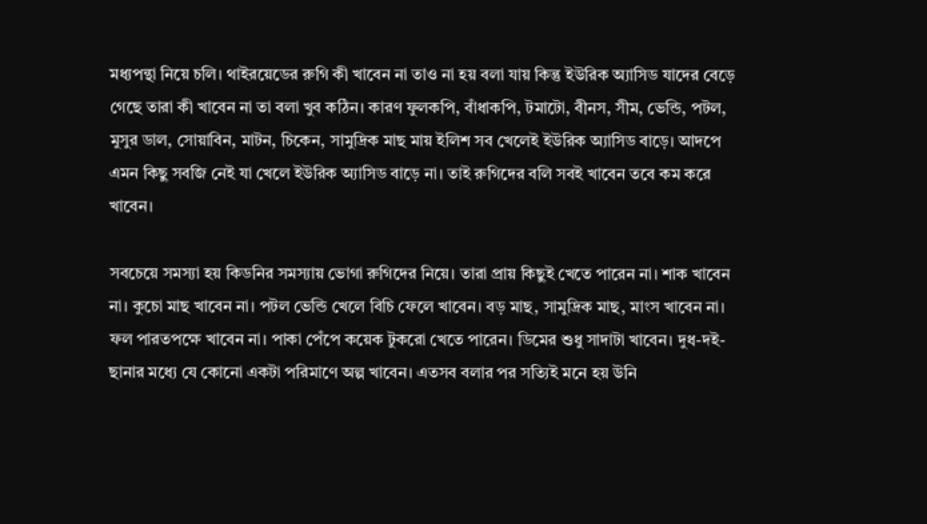মধ্যপন্থা নিয়ে চলি। থাইরয়েডের রুগি কী খাবেন না তাও না হয় বলা যায় কিন্তু ইউরিক অ্যাসিড যাদের বেড়ে গেছে তারা কী খাবেন না তা বলা খুব কঠিন। কারণ ফুলকপি, বাঁধাকপি, টমাটো, বীনস, সীম, ভেন্ডি, পটল, মুসুর ডাল, সোয়াবিন, মাটন, চিকেন, সামুদ্রিক মাছ মায় ইলিশ সব খেলেই ইউরিক অ্যাসিড বাড়ে। আদপে এমন কিছু সবজি নেই যা খেলে ইউরিক অ্যাসিড বাড়ে না। তাই রুগিদের বলি সবই খাবেন তবে কম করে খাবেন।

সবচেয়ে সমস্যা হয় কিডনির সমস্যায় ভোগা রুগিদের নিয়ে। তারা প্রায় কিছুই খেতে পারেন না। শাক খাবেন না। কুচো মাছ খাবেন না। পটল ভেন্ডি খেলে বিচি ফেলে খাবেন। বড় মাছ, সামুদ্রিক মাছ, মাংস খাবেন না। ফল পারতপক্ষে খাবেন না। পাকা পেঁপে কয়েক টুকরো খেতে পারেন। ডিমের শুধু সাদাটা খাবেন। দুধ-দই-ছানার মধ্যে যে কোনো একটা পরিমাণে অল্প খাবেন। এতসব বলার পর সত্যিই মনে হয় উনি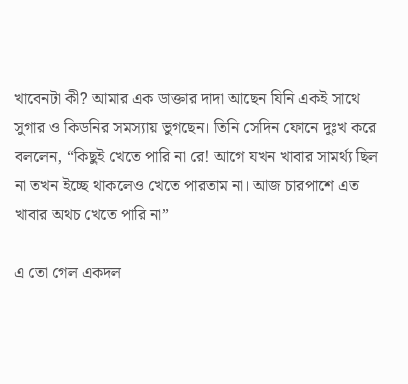খাবেনটা কী? আমার এক ডাক্তার দাদা আছেন যিনি একই সাথে সুগার ও কিডনির সমস্যায় ভুগছেন। তিনি সেদিন ফোনে দুঃখ করে বললেন, “কিছুই খেতে পারি না রে! আগে যখন খাবার সামর্থ্য ছিল না তখন ইচ্ছে থাকলেও খেতে পারতাম না। আজ চারপাশে এত খাবার অথচ খেতে পারি না”

এ তো গেল একদল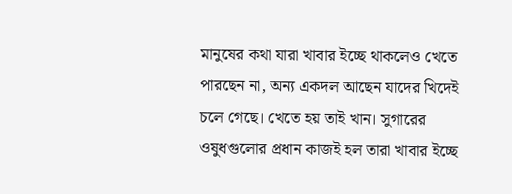মানুষের কথা যারা খাবার ইচ্ছে থাকলেও খেতে পারছেন না, অন্য একদল আছেন যাদের খিদেই চলে গেছে। খেতে হয় তাই খান। সুগারের ওষুধগুলোর প্রধান কাজই হল তারা খাবার ইচ্ছে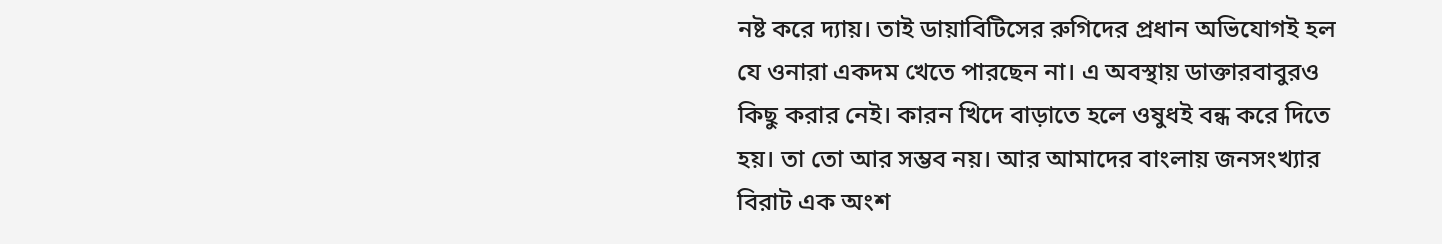নষ্ট করে দ্যায়। তাই ডায়াবিটিসের রুগিদের প্রধান অভিযোগই হল যে ওনারা একদম খেতে পারছেন না। এ অবস্থায় ডাক্তারবাবুরও কিছু করার নেই। কারন খিদে বাড়াতে হলে ওষুধই বন্ধ করে দিতে হয়। তা তো আর সম্ভব নয়। আর আমাদের বাংলায় জনসংখ্যার বিরাট এক অংশ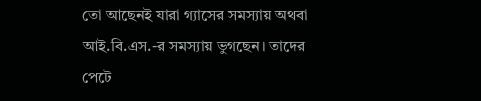তো আছেনই যারা গ্যাসের সমস্যায় অথবা আই.বি.এস.-র সমস্যায় ভুগছেন। তাদের পেটে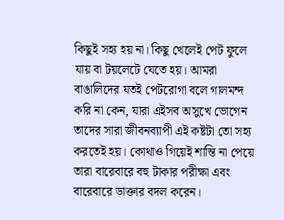কিছুই সহ্য হয় না। কিছু খেলেই পেট ফুলে যায় বা টয়লেটে যেতে হয়। আমরা বাঙালিদের যতই পেটরোগা বলে গালমন্দ করি না কেন, যারা এইসব অসুখে ভোগেন তাদের সারা জীবনব্যাপী এই কষ্টটা তো সহ্য করতেই হয়। কোথাও গিয়েই শান্তি না পেয়ে তারা বারেবারে বহু টাকার পরীক্ষা এবং বারেবারে ডাক্তার বদল করেন।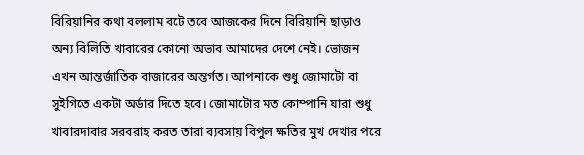বিরিয়ানির কথা বললাম বটে তবে আজকের দিনে বিরিয়ানি ছাড়াও অন্য বিলিতি খাবারের কোনো অভাব আমাদের দেশে নেই। ভোজন এখন আন্তর্জাতিক বাজারের অন্তর্গত। আপনাকে শুধু জোমাটো বা সুইগিতে একটা অর্ডার দিতে হবে। জোমাটোর মত কোম্পানি যারা শুধু খাবারদাবার সরবরাহ করত তারা ব্যবসায় বিপুল ক্ষতির মুখ দেখার পরে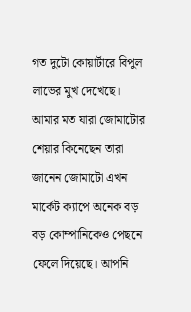গত দুটো কোয়ার্টারে বিপুল লাভের মুখ দেখেছে। আমার মত যারা জোমাটোর শেয়ার কিনেছেন তারা জানেন জোমাটো এখন মার্কেট ক্যাপে অনেক বড় বড় কোম্পানিকেও পেছনে ফেলে দিয়েছে। আপনি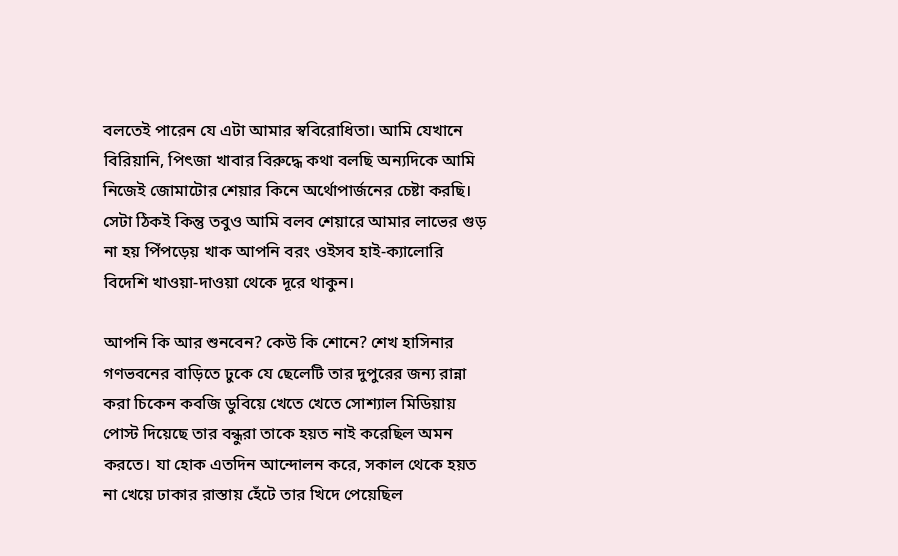বলতেই পারেন যে এটা আমার স্ববিরোধিতা। আমি যেখানে বিরিয়ানি, পিৎজা খাবার বিরুদ্ধে কথা বলছি অন্যদিকে আমি নিজেই জোমাটোর শেয়ার কিনে অর্থোপার্জনের চেষ্টা করছি। সেটা ঠিকই কিন্তু তবুও আমি বলব শেয়ারে আমার লাভের গুড় না হয় পিঁপড়েয় খাক আপনি বরং ওইসব হাই-ক্যালোরি বিদেশি খাওয়া-দাওয়া থেকে দূরে থাকুন।

আপনি কি আর শুনবেন? কেউ কি শোনে? শেখ হাসিনার গণভবনের বাড়িতে ঢুকে যে ছেলেটি তার দুপুরের জন্য রান্না করা চিকেন কবজি ডুবিয়ে খেতে খেতে সোশ্যাল মিডিয়ায় পোস্ট দিয়েছে তার বন্ধুরা তাকে হয়ত নাই করেছিল অমন করতে। যা হোক এতদিন আন্দোলন করে, সকাল থেকে হয়ত না খেয়ে ঢাকার রাস্তায় হেঁটে তার খিদে পেয়েছিল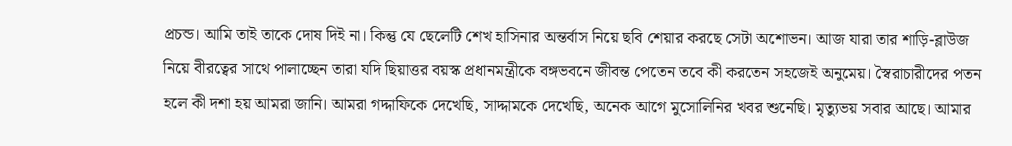প্রচন্ড। আমি তাই তাকে দোষ দিই না। কিন্তু যে ছেলেটি শেখ হাসিনার অন্তর্বাস নিয়ে ছবি শেয়ার করছে সেটা অশোভন। আজ যারা তার শাড়ি-ব্লাউজ নিয়ে বীরত্বের সাথে পালাচ্ছেন তারা যদি ছিয়াত্তর বয়স্ক প্রধানমন্ত্রীকে বঙ্গভবনে জীবন্ত পেতেন তবে কী করতেন সহজেই অনুমেয়। স্বৈরাচারীদের পতন হলে কী দশা হয় আমরা জানি। আমরা গদ্দাফিকে দেখেছি, সাদ্দামকে দেখেছি, অনেক আগে মুসোলিনির খবর শুনেছি। মৃত্যুভয় সবার আছে। আমার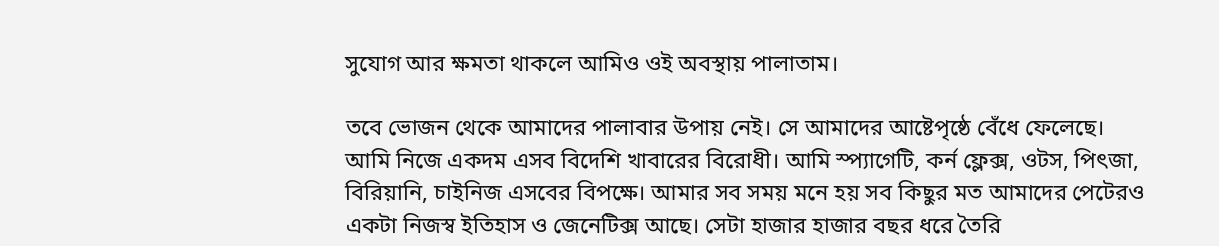সুযোগ আর ক্ষমতা থাকলে আমিও ওই অবস্থায় পালাতাম।

তবে ভোজন থেকে আমাদের পালাবার উপায় নেই। সে আমাদের আষ্টেপৃষ্ঠে বেঁধে ফেলেছে। আমি নিজে একদম এসব বিদেশি খাবারের বিরোধী। আমি স্প্যাগেটি, কর্ন ফ্লেক্স, ওটস, পিৎজা, বিরিয়ানি, চাইনিজ এসবের বিপক্ষে। আমার সব সময় মনে হয় সব কিছুর মত আমাদের পেটেরও একটা নিজস্ব ইতিহাস ও জেনেটিক্স আছে। সেটা হাজার হাজার বছর ধরে তৈরি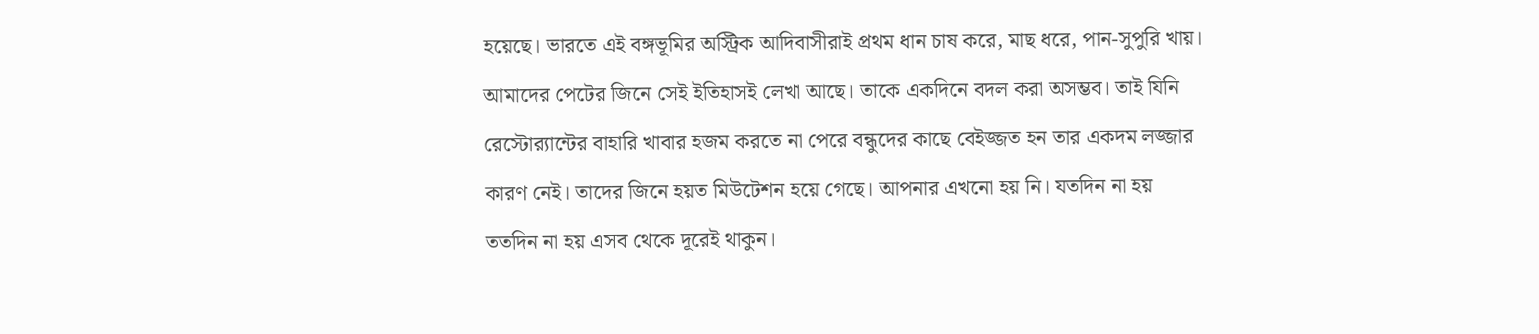হয়েছে। ভারতে এই বঙ্গভূমির অস্ট্রিক আদিবাসীরাই প্রথম ধান চাষ করে, মাছ ধরে, পান-সুপুরি খায়। আমাদের পেটের জিনে সেই ইতিহাসই লেখা আছে। তাকে একদিনে বদল করা অসম্ভব। তাই যিনি রেস্টোর‍্যান্টের বাহারি খাবার হজম করতে না পেরে বন্ধুদের কাছে বেইজ্জত হন তার একদম লজ্জার কারণ নেই। তাদের জিনে হয়ত মিউটেশন হয়ে গেছে। আপনার এখনো হয় নি। যতদিন না হয় ততদিন না হয় এসব থেকে দূরেই থাকুন।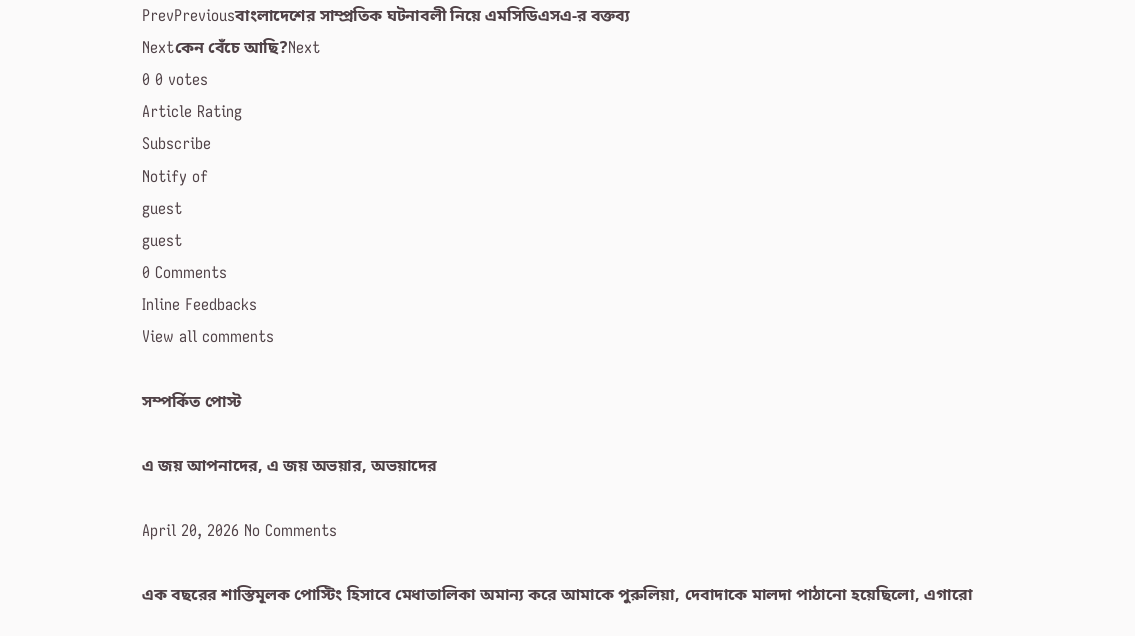PrevPreviousবাংলাদেশের সাম্প্রতিক ঘটনাবলী নিয়ে এমসিডিএসএ-র বক্তব্য
Nextকেন বেঁচে আছি?Next
0 0 votes
Article Rating
Subscribe
Notify of
guest
guest
0 Comments
Inline Feedbacks
View all comments

সম্পর্কিত পোস্ট

এ জয় আপনাদের, এ জয় অভয়ার, অভয়াদের

April 20, 2026 No Comments

এক বছরের শাস্তিমূলক পোস্টিং হিসাবে মেধাতালিকা অমান্য করে আমাকে পুরুলিয়া, দেবাদাকে মালদা পাঠানো হয়েছিলো, এগারো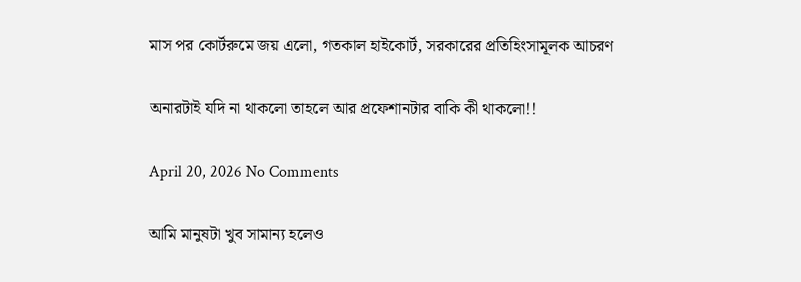মাস পর কোর্টরুমে জয় এলো, গতকাল হাইকোর্ট, সরকারের প্রতিহিংসামূলক আচরণ

অনারটাই যদি না থাকলো তাহলে আর প্রফেশানটার বাকি কী থাকলো!!

April 20, 2026 No Comments

আমি মানুষটা খুব সামান্য হলেও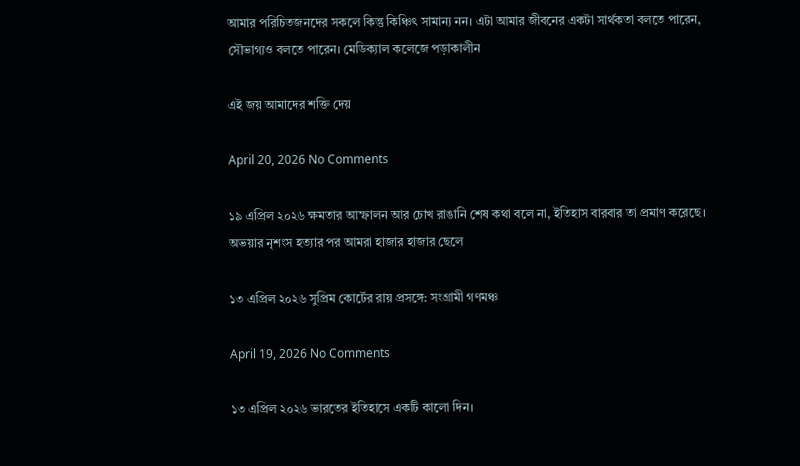আমার পরিচিতজনদের সকলে কিন্তু কিঞ্চিৎ সামান্য নন। এটা আমার জীবনের একটা সার্থকতা বলতে পারেন, সৌভাগ্যও বলতে পারেন। মেডিক্যাল কলেজে পড়াকালীন

এই জয় আমাদের শক্তি দেয়

April 20, 2026 No Comments

১৯ এপ্রিল ২০২৬ ক্ষমতার আস্ফালন আর চোখ রাঙানি শেষ কথা বলে না, ইতিহাস বারবার তা প্রমাণ করেছে। অভয়ার নৃশংস হত্যার পর আমরা হাজার হাজার ছেলে

১৩ এপ্রিল ২০২৬ সুপ্রিম কোর্টের রায় প্রসঙ্গে: সংগ্রামী গণমঞ্চ

April 19, 2026 No Comments

১৩ এপ্রিল ২০২৬ ভারতের ইতিহাসে একটি কালো দিন।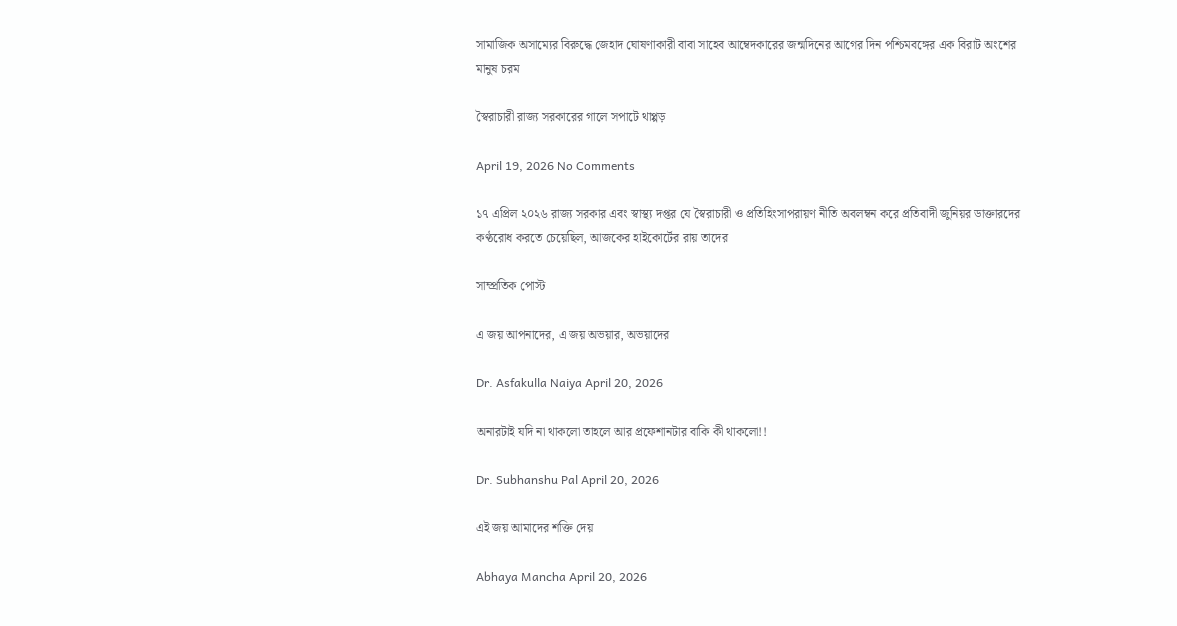সামাজিক অসাম্যের বিরুদ্ধে জেহাদ ঘোষণাকারী বাবা সাহেব আম্বেদকারের জন্মদিনের আগের দিন পশ্চিমবঙ্গের এক বিরাট অংশের মানুষ চরম

স্বৈরাচারী রাজ্য সরকারের গালে সপাটে থাপ্পড়

April 19, 2026 No Comments

১৭ এপ্রিল ২০২৬ রাজ্য সরকার এবং স্বাস্থ্য দপ্তর যে স্বৈরাচারী ও প্রতিহিংসাপরায়ণ নীতি অবলম্বন করে প্রতিবাদী জুনিয়র ডাক্তারদের কণ্ঠরোধ করতে চেয়েছিল, আজকের হাইকোর্টের রায় তাদের

সাম্প্রতিক পোস্ট

এ জয় আপনাদের, এ জয় অভয়ার, অভয়াদের

Dr. Asfakulla Naiya April 20, 2026

অনারটাই যদি না থাকলো তাহলে আর প্রফেশানটার বাকি কী থাকলো!!

Dr. Subhanshu Pal April 20, 2026

এই জয় আমাদের শক্তি দেয়

Abhaya Mancha April 20, 2026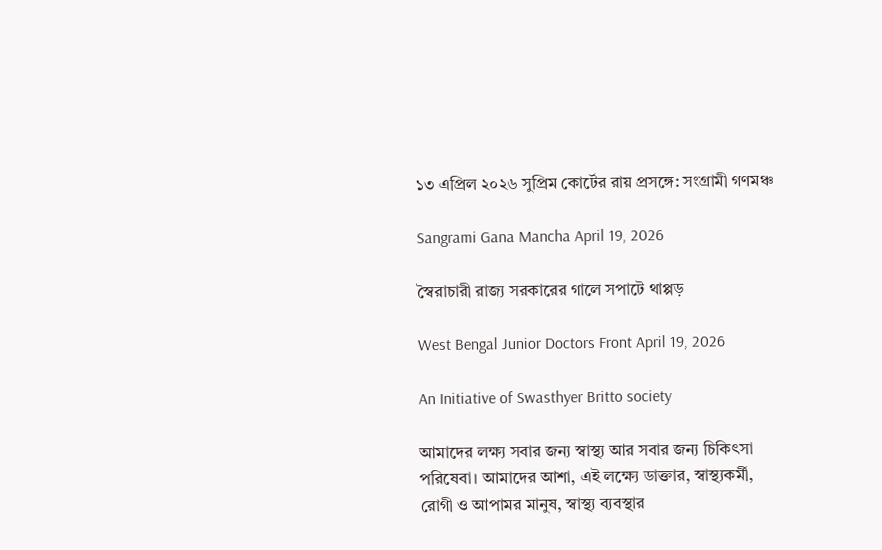১৩ এপ্রিল ২০২৬ সুপ্রিম কোর্টের রায় প্রসঙ্গে: সংগ্রামী গণমঞ্চ

Sangrami Gana Mancha April 19, 2026

স্বৈরাচারী রাজ্য সরকারের গালে সপাটে থাপ্পড়

West Bengal Junior Doctors Front April 19, 2026

An Initiative of Swasthyer Britto society

আমাদের লক্ষ্য সবার জন্য স্বাস্থ্য আর সবার জন্য চিকিৎসা পরিষেবা। আমাদের আশা, এই লক্ষ্যে ডাক্তার, স্বাস্থ্যকর্মী, রোগী ও আপামর মানুষ, স্বাস্থ্য ব্যবস্থার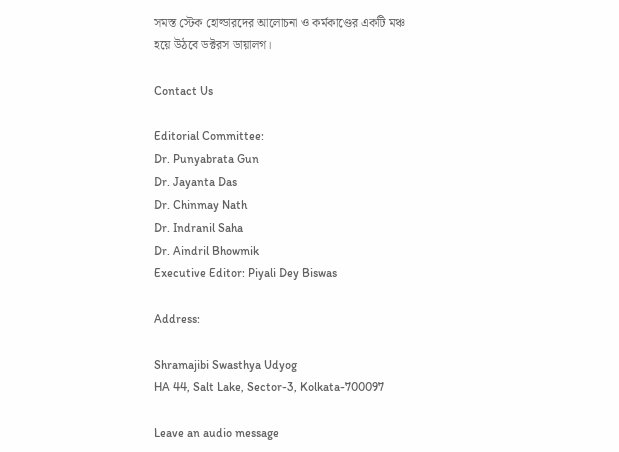সমস্ত স্টেক হোল্ডারদের আলোচনা ও কর্মকাণ্ডের একটি মঞ্চ হয়ে উঠবে ডক্টরস ডায়ালগ।

Contact Us

Editorial Committee:
Dr. Punyabrata Gun
Dr. Jayanta Das
Dr. Chinmay Nath
Dr. Indranil Saha
Dr. Aindril Bhowmik
Executive Editor: Piyali Dey Biswas

Address:

Shramajibi Swasthya Udyog
HA 44, Salt Lake, Sector-3, Kolkata-700097

Leave an audio message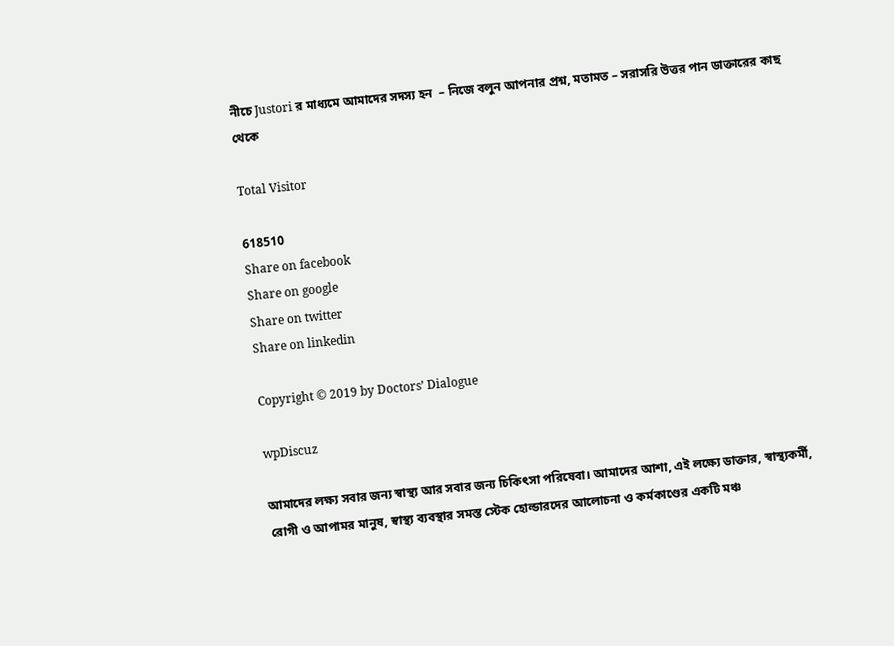নীচে Justori র মাধ্যমে আমাদের সদস্য হন  – নিজে বলুন আপনার প্রশ্ন, মতামত – সরাসরি উত্তর পান ডাক্তারের কাছ থেকে

Total Visitor

618510
Share on facebook
Share on google
Share on twitter
Share on linkedin

Copyright © 2019 by Doctors’ Dialogue

wpDiscuz

আমাদের লক্ষ্য সবার জন্য স্বাস্থ্য আর সবার জন্য চিকিৎসা পরিষেবা। আমাদের আশা, এই লক্ষ্যে ডাক্তার, স্বাস্থ্যকর্মী, রোগী ও আপামর মানুষ, স্বাস্থ্য ব্যবস্থার সমস্ত স্টেক হোল্ডারদের আলোচনা ও কর্মকাণ্ডের একটি মঞ্চ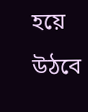হয়ে উঠবে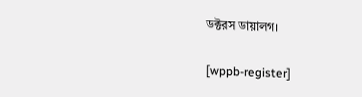ডক্টরস ডায়ালগ।

[wppb-register]